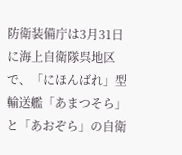防衛装備庁は3月31日に海上自衛隊呉地区で、「にほんばれ」型輸送艦「あまつそら」と「あおぞら」の自衛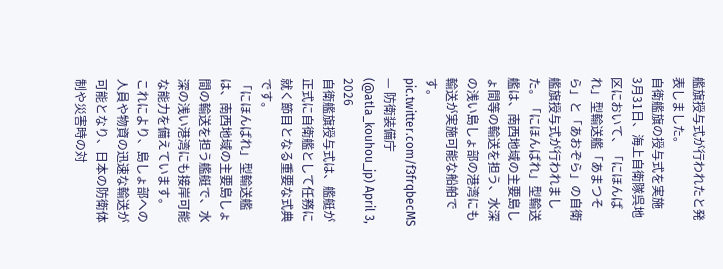艦旗授与式が行われたと発表しました。
自衛艦旗の授与式を実施
3月31日、海上自衛隊呉地区において、「にほんばれ」型輸送艦「あまつそら」と「あおぞら」の自衛艦旗授与式が行われました。「にほんばれ」型輸送艦は、南西地域の主要島しょ間等の輸送を担う、水深の浅い島しょ部の港湾にも輸送が実施可能な船舶です。 pic.twitter.com/f3frqbecMS
— 防衛装備庁 (@atla_kouhou_jp) April 3, 2026
自衛艦旗授与式は、艦艇が正式に自衛艦として任務に就く節目となる重要な式典です。
「にほんばれ」型輸送艦は、南西地域の主要島しょ間の輸送を担う艦艇で、水深の浅い港湾にも接岸可能な能力を備えています。
これにより、島しょ部への人員や物資の迅速な輸送が可能となり、日本の防衛体制や災害時の対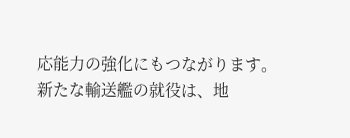応能力の強化にもつながります。
新たな輸送艦の就役は、地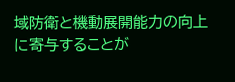域防衛と機動展開能力の向上に寄与することが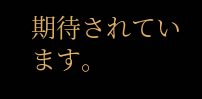期待されています。